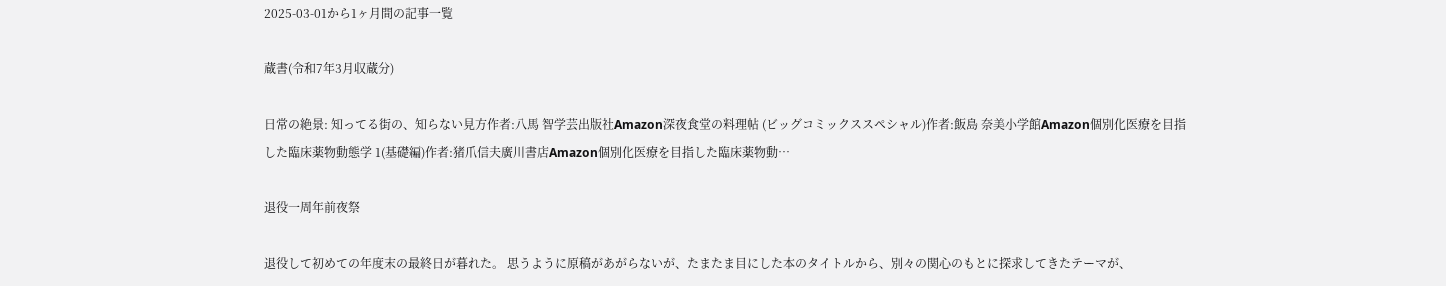2025-03-01から1ヶ月間の記事一覧

蔵書(令和7年3月収蔵分)

日常の絶景: 知ってる街の、知らない見方作者:八馬 智学芸出版社Amazon深夜食堂の料理帖 (ビッグコミックススペシャル)作者:飯島 奈美小学館Amazon個別化医療を目指した臨床薬物動態学 1(基礎編)作者:猪爪信夫廣川書店Amazon個別化医療を目指した臨床薬物動…

退役一周年前夜祭

退役して初めての年度末の最終日が暮れた。 思うように原稿があがらないが、たまたま目にした本のタイトルから、別々の関心のもとに探求してきたテーマが、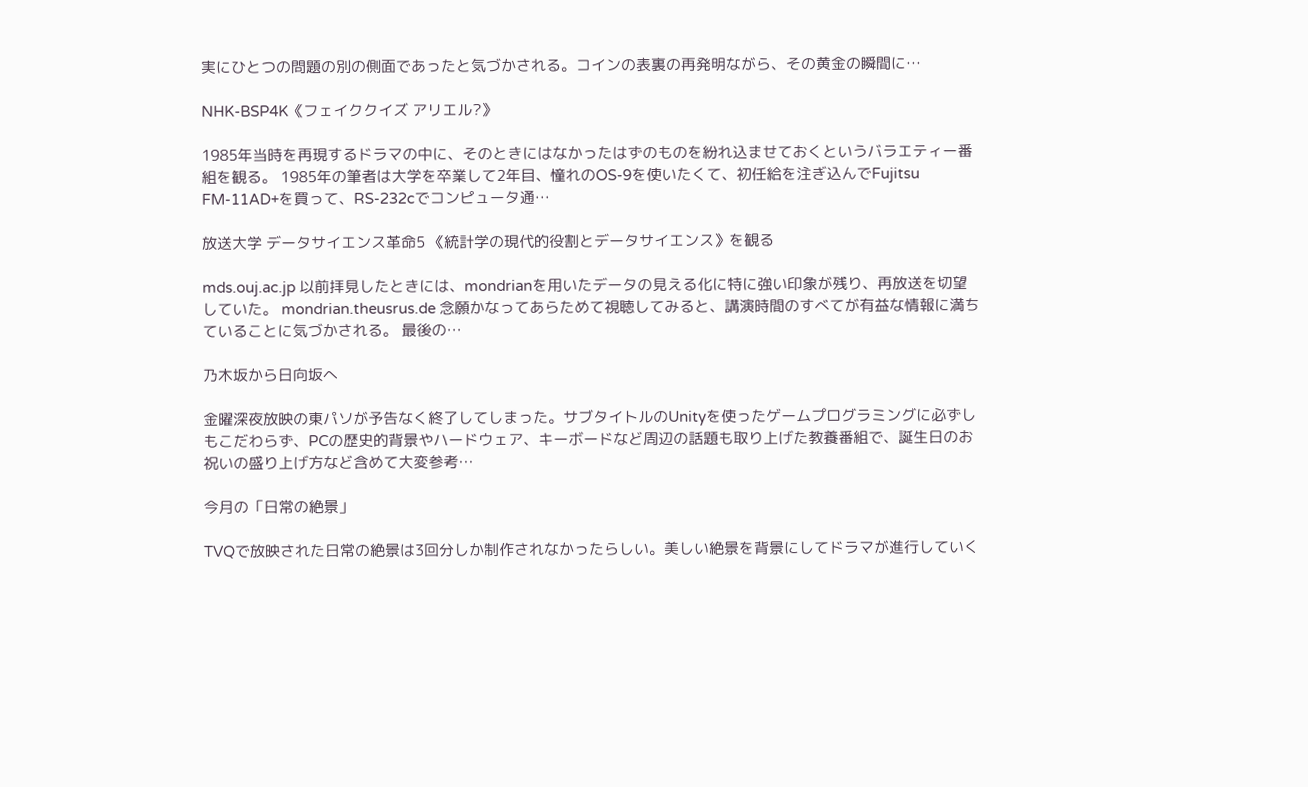実にひとつの問題の別の側面であったと気づかされる。コインの表裏の再発明ながら、その黄金の瞬間に…

NHK-BSP4K《フェイククイズ アリエル?》

1985年当時を再現するドラマの中に、そのときにはなかったはずのものを紛れ込ませておくというバラエティー番組を観る。 1985年の筆者は大学を卒業して2年目、憧れのOS-9を使いたくて、初任給を注ぎ込んでFujitsu FM-11AD+を買って、RS-232cでコンピュータ通…

放送大学 データサイエンス革命5 《統計学の現代的役割とデータサイエンス》を観る

mds.ouj.ac.jp 以前拝見したときには、mondrianを用いたデータの見える化に特に強い印象が残り、再放送を切望していた。 mondrian.theusrus.de 念願かなってあらためて視聴してみると、講演時間のすべてが有益な情報に満ちていることに気づかされる。 最後の…

乃木坂から日向坂へ

金曜深夜放映の東パソが予告なく終了してしまった。サブタイトルのUnityを使ったゲームプログラミングに必ずしもこだわらず、PCの歴史的背景やハードウェア、キーボードなど周辺の話題も取り上げた教養番組で、誕生日のお祝いの盛り上げ方など含めて大変参考…

今月の「日常の絶景」

TVQで放映された日常の絶景は3回分しか制作されなかったらしい。美しい絶景を背景にしてドラマが進行していく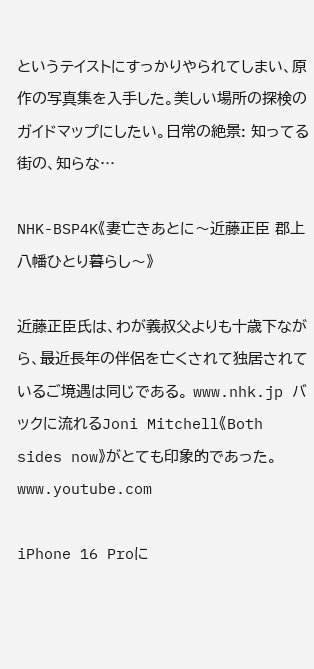というテイストにすっかりやられてしまい、原作の写真集を入手した。美しい場所の探検のガイドマップにしたい。日常の絶景: 知ってる街の、知らな…

NHK-BSP4K《妻亡きあとに〜近藤正臣 郡上八幡ひとり暮らし〜》

近藤正臣氏は、わが義叔父よりも十歳下ながら、最近長年の伴侶を亡くされて独居されているご境遇は同じである。 www.nhk.jp バックに流れるJoni Mitchell《Both sides now》がとても印象的であった。 www.youtube.com

iPhone 16 Proに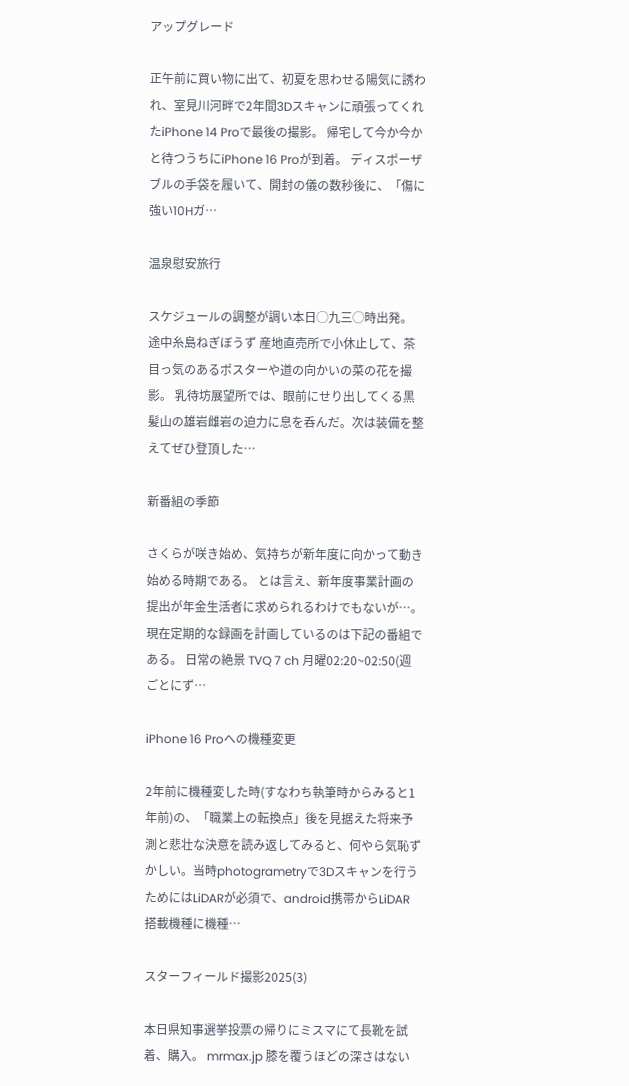アップグレード

正午前に買い物に出て、初夏を思わせる陽気に誘われ、室見川河畔で2年間3Dスキャンに頑張ってくれたiPhone 14 Proで最後の撮影。 帰宅して今か今かと待つうちにiPhone 16 Proが到着。 ディスポーザブルの手袋を履いて、開封の儀の数秒後に、「傷に強い10Hガ…

温泉慰安旅行

スケジュールの調整が調い本日◯九三◯時出発。 途中糸島ねぎぼうず 産地直売所で小休止して、茶目っ気のあるポスターや道の向かいの菜の花を撮影。 乳待坊展望所では、眼前にせり出してくる黒髪山の雄岩雌岩の迫力に息を呑んだ。次は装備を整えてぜひ登頂した…

新番組の季節

さくらが咲き始め、気持ちが新年度に向かって動き始める時期である。 とは言え、新年度事業計画の提出が年金生活者に求められるわけでもないが…。 現在定期的な録画を計画しているのは下記の番組である。 日常の絶景 TVQ 7 ch 月曜02:20~02:50(週ごとにず…

iPhone 16 Proへの機種変更

2年前に機種変した時(すなわち執筆時からみると1年前)の、「職業上の転換点」後を見据えた将来予測と悲壮な決意を読み返してみると、何やら気恥ずかしい。当時photogrametryで3Dスキャンを行うためにはLiDARが必須で、android携帯からLiDAR搭載機種に機種…

スターフィールド撮影2025(3)

本日県知事選挙投票の帰りにミスマにて長靴を試着、購入。 mrmax.jp 膝を覆うほどの深さはない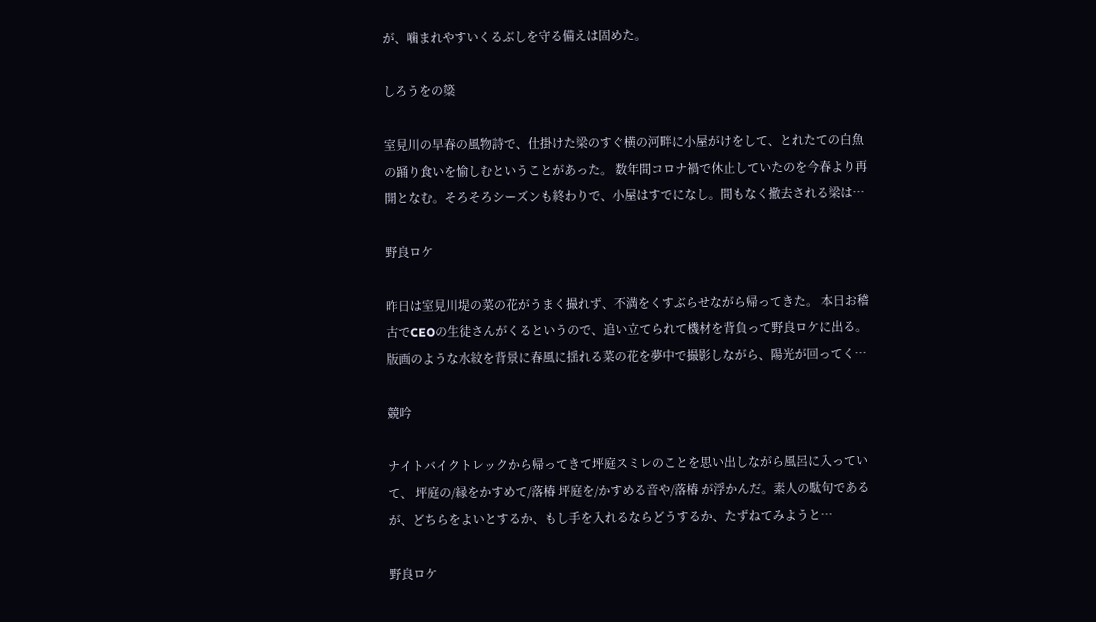が、噛まれやすいくるぶしを守る備えは固めた。

しろうをの簗

室見川の早春の風物詩で、仕掛けた梁のすぐ横の河畔に小屋がけをして、とれたての白魚の踊り食いを愉しむということがあった。 数年間コロナ禍で休止していたのを今春より再開となむ。そろそろシーズンも終わりで、小屋はすでになし。間もなく撤去される梁は…

野良ロケ

昨日は室見川堤の菜の花がうまく撮れず、不満をくすぶらせながら帰ってきた。 本日お稽古でCEOの生徒さんがくるというので、追い立てられて機材を背負って野良ロケに出る。 版画のような水紋を背景に春風に揺れる菜の花を夢中で撮影しながら、陽光が回ってく…

競吟

ナイトバイクトレックから帰ってきて坪庭スミレのことを思い出しながら風呂に入っていて、 坪庭の/縁をかすめて/落椿 坪庭を/かすめる音や/落椿 が浮かんだ。素人の駄句であるが、どちらをよいとするか、もし手を入れるならどうするか、たずねてみようと…

野良ロケ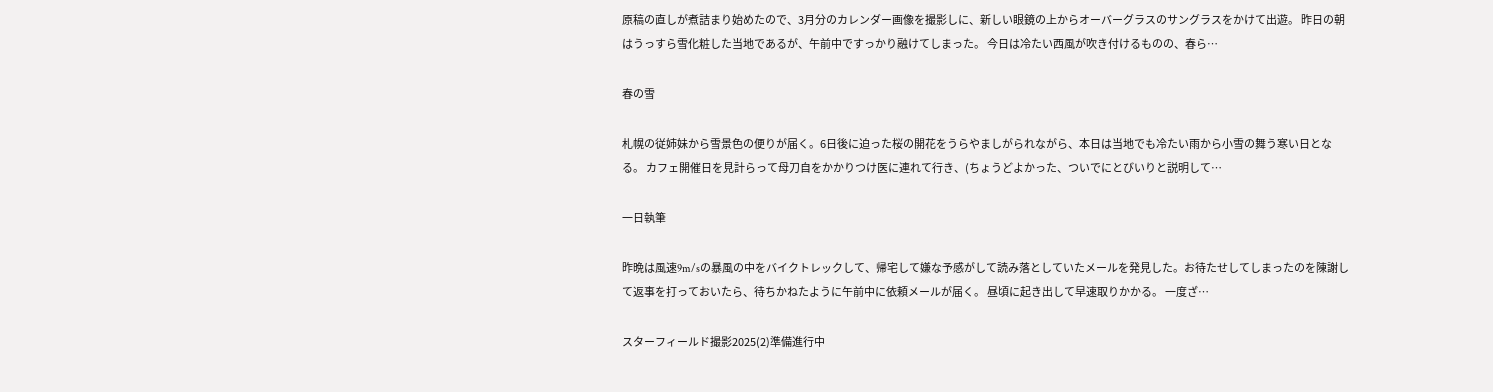原稿の直しが煮詰まり始めたので、3月分のカレンダー画像を撮影しに、新しい眼鏡の上からオーバーグラスのサングラスをかけて出遊。 昨日の朝はうっすら雪化粧した当地であるが、午前中ですっかり融けてしまった。 今日は冷たい西風が吹き付けるものの、春ら…

春の雪

札幌の従姉妹から雪景色の便りが届く。6日後に迫った桜の開花をうらやましがられながら、本日は当地でも冷たい雨から小雪の舞う寒い日となる。 カフェ開催日を見計らって母刀自をかかりつけ医に連れて行き、(ちょうどよかった、ついでにとびいりと説明して…

一日執筆

昨晩は風速9m/sの暴風の中をバイクトレックして、帰宅して嫌な予感がして読み落としていたメールを発見した。お待たせしてしまったのを陳謝して返事を打っておいたら、待ちかねたように午前中に依頼メールが届く。 昼頃に起き出して早速取りかかる。 一度ざ…

スターフィールド撮影2025(2)準備進行中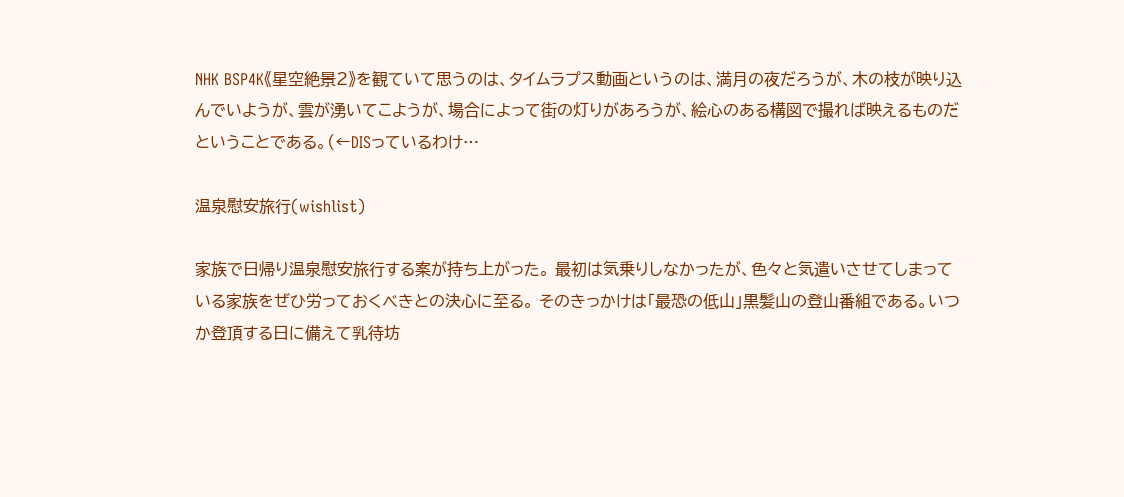NHK BSP4K《星空絶景2》を観ていて思うのは、タイムラプス動画というのは、満月の夜だろうが、木の枝が映り込んでいようが、雲が湧いてこようが、場合によって街の灯りがあろうが、絵心のある構図で撮れば映えるものだということである。(←DISっているわけ…

温泉慰安旅行(wishlist)

家族で日帰り温泉慰安旅行する案が持ち上がった。 最初は気乗りしなかったが、色々と気遣いさせてしまっている家族をぜひ労っておくべきとの決心に至る。 そのきっかけは「最恐の低山」黒髪山の登山番組である。いつか登頂する日に備えて乳待坊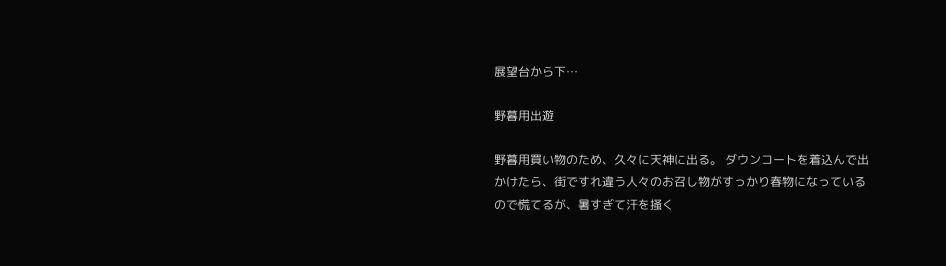展望台から下…

野暮用出遊

野暮用買い物のため、久々に天神に出る。 ダウンコートを着込んで出かけたら、街ですれ違う人々のお召し物がすっかり春物になっているので慌てるが、暑すぎて汗を掻く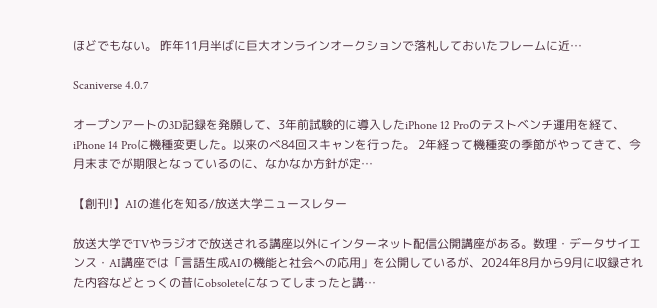ほどでもない。 昨年11月半ばに巨大オンラインオークションで落札しておいたフレームに近…

Scaniverse 4.0.7

オープンアートの3D記録を発願して、3年前試験的に導入したiPhone 12 Proのテストベンチ運用を経て、iPhone 14 Proに機種変更した。以来のべ84回スキャンを行った。 2年経って機種変の季節がやってきて、今月末までが期限となっているのに、なかなか方針が定…

【創刊!】AIの進化を知る/放送大学ニュースレター

放送大学でTVやラジオで放送される講座以外にインターネット配信公開講座がある。数理・データサイエンス・AI講座では「言語生成AIの機能と社会への応用」を公開しているが、2024年8月から9月に収録された内容などとっくの昔にobsoleteになってしまったと講…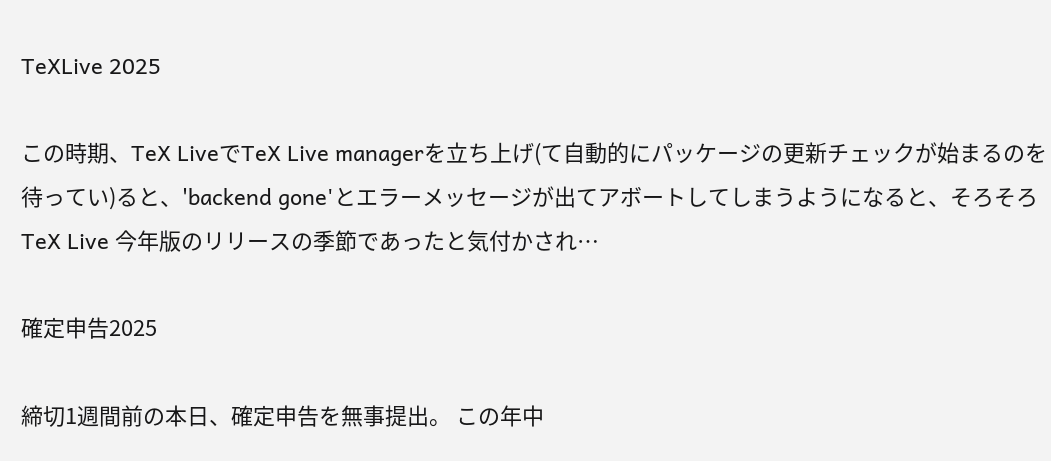TeXLive 2025

この時期、TeX LiveでTeX Live managerを立ち上げ(て自動的にパッケージの更新チェックが始まるのを待ってい)ると、'backend gone'とエラーメッセージが出てアボートしてしまうようになると、そろそろTeX Live 今年版のリリースの季節であったと気付かされ…

確定申告2025

締切1週間前の本日、確定申告を無事提出。 この年中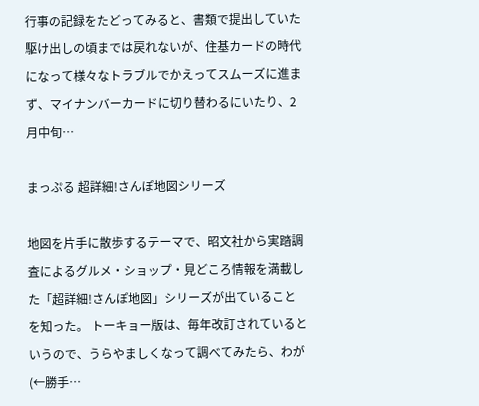行事の記録をたどってみると、書類で提出していた駆け出しの頃までは戻れないが、住基カードの時代になって様々なトラブルでかえってスムーズに進まず、マイナンバーカードに切り替わるにいたり、2月中旬…

まっぷる 超詳細!さんぽ地図シリーズ

地図を片手に散歩するテーマで、昭文社から実踏調査によるグルメ・ショップ・見どころ情報を満載した「超詳細!さんぽ地図」シリーズが出ていることを知った。 トーキョー版は、毎年改訂されているというので、うらやましくなって調べてみたら、わが(←勝手…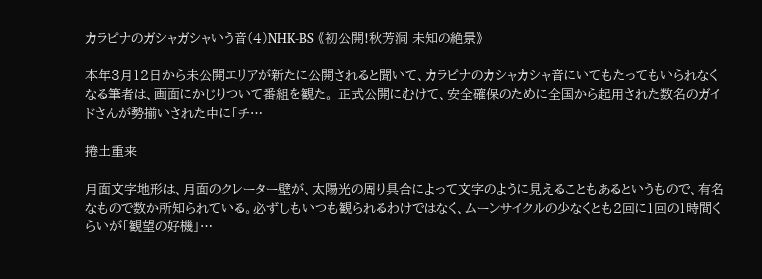カラピナのガシャガシャいう音(4)NHK-BS 《初公開!秋芳洞 未知の絶景》

本年3月12日から未公開エリアが新たに公開されると聞いて、カラピナのカシャカシャ音にいてもたってもいられなくなる筆者は、画面にかじりついて番組を観た。 正式公開にむけて、安全確保のために全国から起用された数名のガイドさんが勢揃いされた中に「チ…

捲土重来

月面文字地形は、月面のクレーター壁が、太陽光の周り具合によって文字のように見えることもあるというもので、有名なもので数か所知られている。必ずしもいつも観られるわけではなく、ムーンサイクルの少なくとも2回に1回の1時間くらいが「観望の好機」…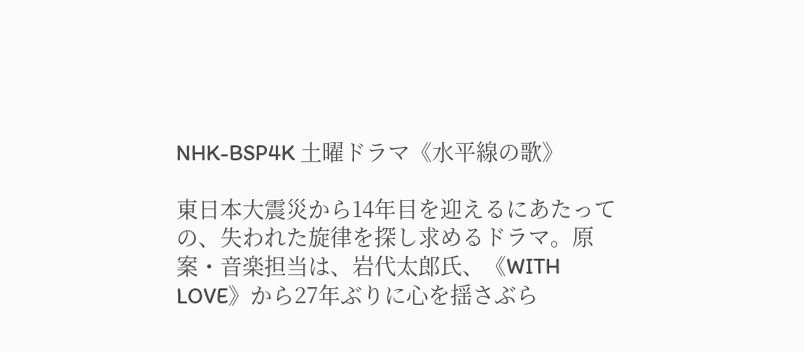NHK-BSP4K 土曜ドラマ《水平線の歌》

東日本大震災から14年目を迎えるにあたっての、失われた旋律を探し求めるドラマ。原案・音楽担当は、岩代太郎氏、《WITH LOVE》から27年ぶりに心を揺さぶら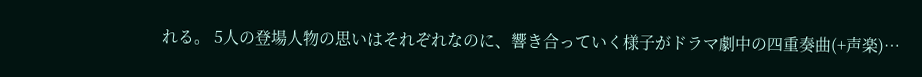れる。 5人の登場人物の思いはそれぞれなのに、響き合っていく様子がドラマ劇中の四重奏曲(+声楽)…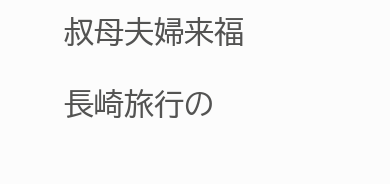叔母夫婦来福

長崎旅行の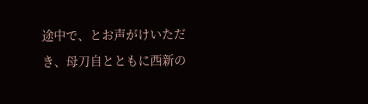途中で、とお声がけいただき、母刀自とともに西新の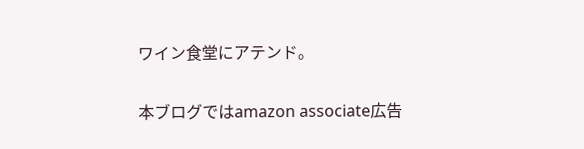ワイン食堂にアテンド。

本ブログではamazon associate広告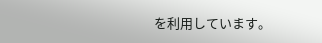を利用しています。